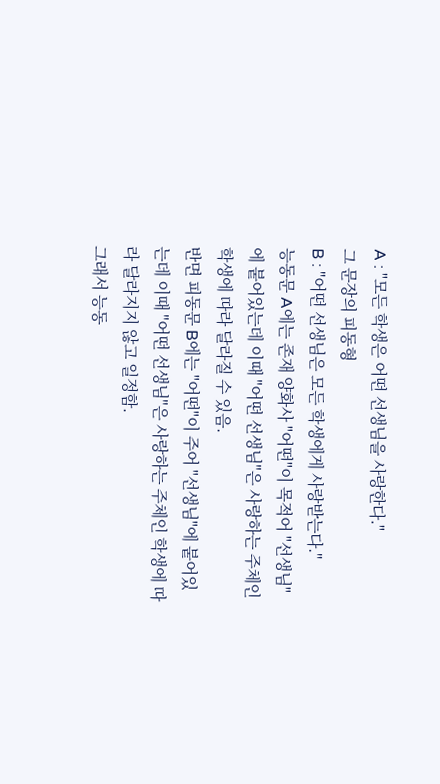A : "모든 학생은 어떤 선생님을 사랑한다."
그 문장의 피동형
B : "어떤 선생님은 모든 학생에게 사랑받는다."
능동문 A에는 존재 양화사 "어떤"이 목적어 "선생님"에 붙어있는데 이때 "어떤 선생님"은 사랑하는 주체인 학생에 따라 달라질 수 있음.
반면 피동문 B에는 "어떤"이 주어 "선생님"에 붙어있는데 이때 "어떤 선생님"은 사랑하는 주체인 학생에 따라 달라지지 않고 일정함.
그래서 능동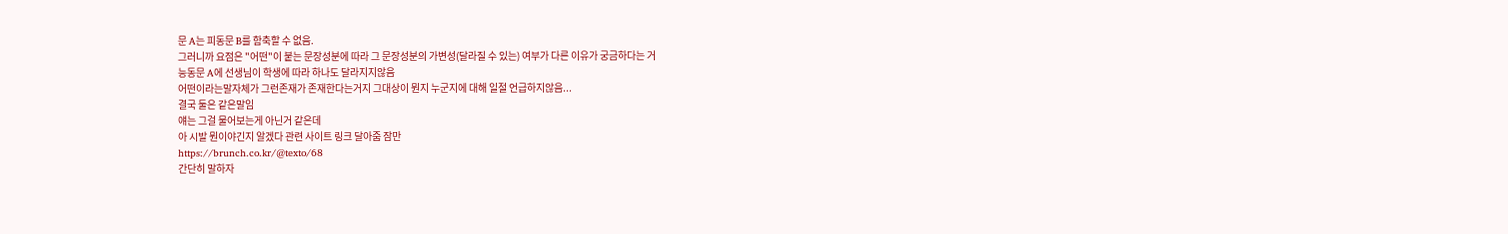문 A는 피동문 B를 함축할 수 없음.
그러니까 요점은 "어떤"이 붙는 문장성분에 따라 그 문장성분의 가변성(달라질 수 있는) 여부가 다른 이유가 궁금하다는 거
능동문 A에 선생님이 학생에 따라 하나도 달라지지않음
어떤이라는말자체가 그런존재가 존재한다는거지 그대상이 뭔지 누군지에 대해 일절 언급하지않음...
결국 둘은 같은말임
얘는 그걸 물어보는게 아닌거 같은데
아 시발 뭔이야긴지 알겠다 관련 사이트 링크 달아줌 잠만
https://brunch.co.kr/@texto/68
간단히 말하자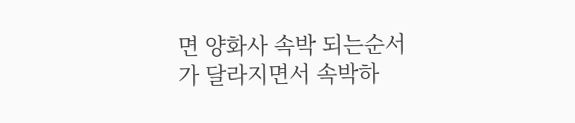면 양화사 속박 되는순서가 달라지면서 속박하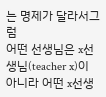는 명제가 달라서그럼
어떤 선생님은 x선생님(teacher x)이 아니라 어떤 x선생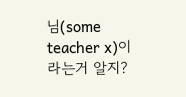님(some teacher x)이라는거 알지?